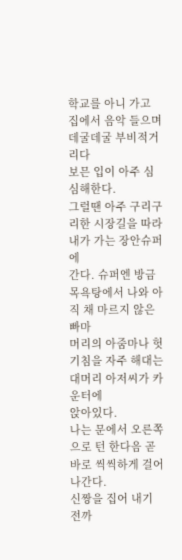학교를 아니 가고 집에서 음악 들으며 데굴데굴 부비적거리다
보믄 입이 아주 심심해한다.
그럴땐 아주 구리구리한 시장길을 따라 내가 가는 장안슈퍼에
간다. 슈퍼엔 방금 목욕탕에서 나와 아직 채 마르지 않은 빠마
머리의 아줌마나 헛기침을 자주 해대는 대머리 아저씨가 카운터에
앉아있다.
나는 문에서 오른쪽으로 턴 한다음 곧바로 씩씩하게 걸어나간다.
신짱을 집어 내기 전까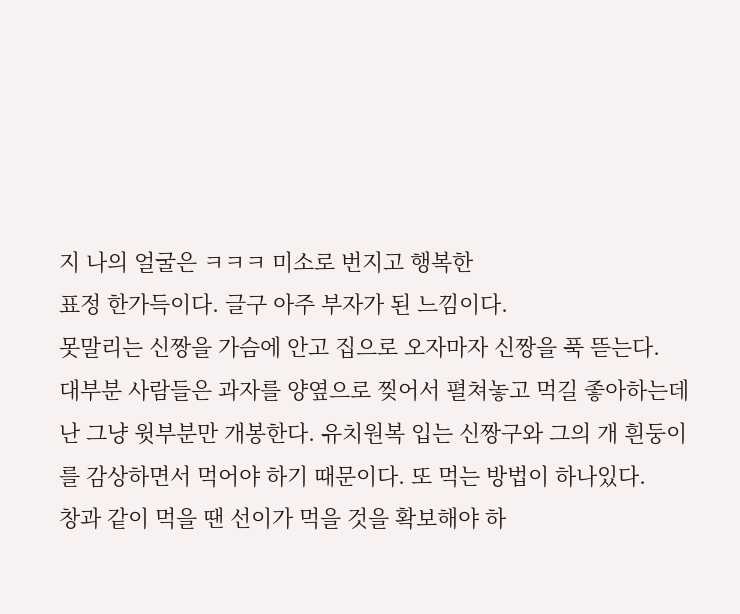지 나의 얼굴은 ㅋㅋㅋ 미소로 번지고 행복한
표정 한가득이다. 글구 아주 부자가 된 느낌이다.
못말리는 신짱을 가슴에 안고 집으로 오자마자 신짱을 푹 뜯는다.
대부분 사람들은 과자를 양옆으로 찢어서 펼쳐놓고 먹길 좋아하는데
난 그냥 윗부분만 개봉한다. 유치원복 입는 신짱구와 그의 개 흰둥이
를 감상하면서 먹어야 하기 때문이다. 또 먹는 방법이 하나있다.
창과 같이 먹을 땐 선이가 먹을 것을 확보해야 하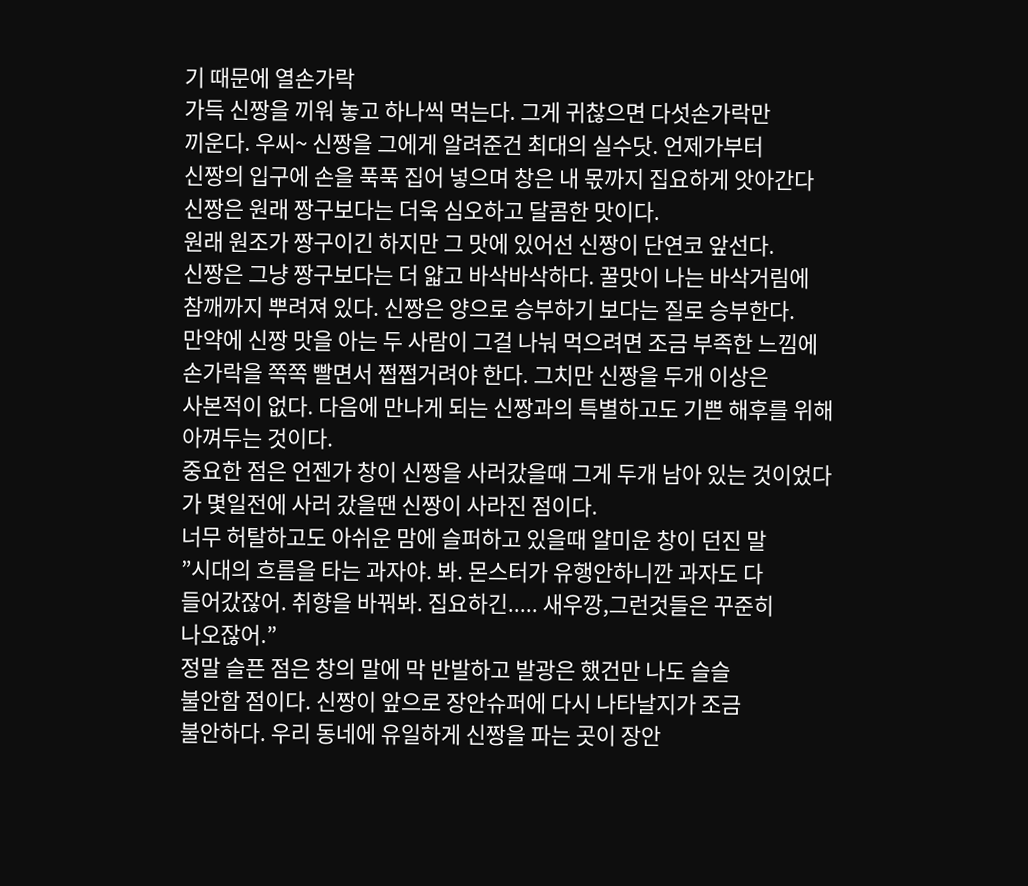기 때문에 열손가락
가득 신짱을 끼워 놓고 하나씩 먹는다. 그게 귀찮으면 다섯손가락만
끼운다. 우씨~ 신짱을 그에게 알려준건 최대의 실수닷. 언제가부터
신짱의 입구에 손을 푹푹 집어 넣으며 창은 내 몫까지 집요하게 앗아간다
신짱은 원래 짱구보다는 더욱 심오하고 달콤한 맛이다.
원래 원조가 짱구이긴 하지만 그 맛에 있어선 신짱이 단연코 앞선다.
신짱은 그냥 짱구보다는 더 얇고 바삭바삭하다. 꿀맛이 나는 바삭거림에
참깨까지 뿌려져 있다. 신짱은 양으로 승부하기 보다는 질로 승부한다.
만약에 신짱 맛을 아는 두 사람이 그걸 나눠 먹으려면 조금 부족한 느낌에
손가락을 쪽쪽 빨면서 쩝쩝거려야 한다. 그치만 신짱을 두개 이상은
사본적이 없다. 다음에 만나게 되는 신짱과의 특별하고도 기쁜 해후를 위해 아껴두는 것이다.
중요한 점은 언젠가 창이 신짱을 사러갔을때 그게 두개 남아 있는 것이었다가 몇일전에 사러 갔을땐 신짱이 사라진 점이다.
너무 허탈하고도 아쉬운 맘에 슬퍼하고 있을때 얄미운 창이 던진 말
”시대의 흐름을 타는 과자야. 봐. 몬스터가 유행안하니깐 과자도 다
들어갔잖어. 취향을 바꿔봐. 집요하긴..... 새우깡,그런것들은 꾸준히
나오잖어.”
정말 슬픈 점은 창의 말에 막 반발하고 발광은 했건만 나도 슬슬
불안함 점이다. 신짱이 앞으로 장안슈퍼에 다시 나타날지가 조금
불안하다. 우리 동네에 유일하게 신짱을 파는 곳이 장안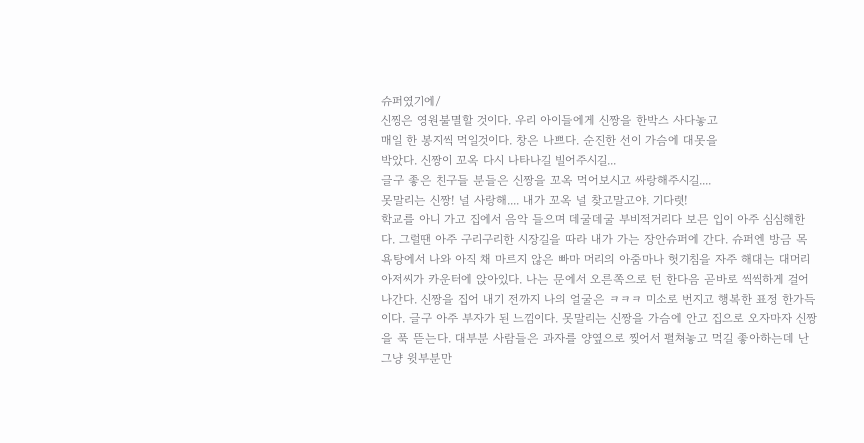슈퍼였기에/
신찡은 영원불멸할 것이다. 우리 아이들에게 신짱을 한박스 사다놓고
매일 한 봉지씩 먹일것이다. 창은 나쁘다. 순진한 선이 가슴에 대못을
박았다. 신짱이 꼬옥 다시 나타나길 빌어주시길...
글구 좋은 친구들 분들은 신짱을 꼬옥 먹어보시고 싸랑해주시길....
못말리는 신짱! 널 사랑해.... 내가 꼬옥 널 찾고말고야. 기다렷!
학교를 아니 가고 집에서 음악 들으며 데굴데굴 부비적거리다 보믄 입이 아주 심심해한다. 그럴땐 아주 구리구리한 시장길을 따라 내가 가는 장안슈퍼에 간다. 슈퍼엔 방금 목욕탕에서 나와 아직 채 마르지 않은 빠마 머리의 아줌마나 헛기침을 자주 해대는 대머리 아저씨가 카운터에 앉아있다. 나는 문에서 오른쪽으로 턴 한다음 곧바로 씩씩하게 걸어나간다. 신짱을 집어 내기 전까지 나의 얼굴은 ㅋㅋㅋ 미소로 번지고 행복한 표정 한가득이다. 글구 아주 부자가 된 느낌이다. 못말리는 신짱을 가슴에 안고 집으로 오자마자 신짱을 푹 뜯는다. 대부분 사람들은 과자를 양옆으로 찢어서 펼쳐놓고 먹길 좋아하는데 난 그냥 윗부분만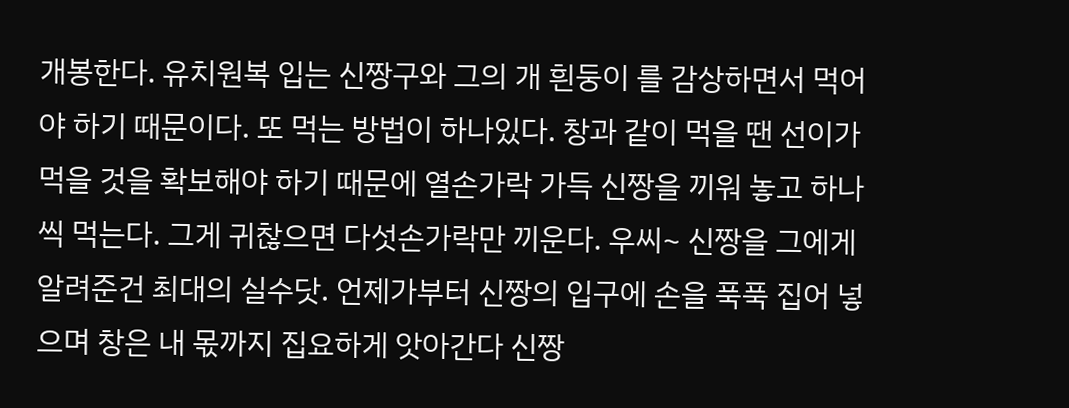개봉한다. 유치원복 입는 신짱구와 그의 개 흰둥이 를 감상하면서 먹어야 하기 때문이다. 또 먹는 방법이 하나있다. 창과 같이 먹을 땐 선이가 먹을 것을 확보해야 하기 때문에 열손가락 가득 신짱을 끼워 놓고 하나씩 먹는다. 그게 귀찮으면 다섯손가락만 끼운다. 우씨~ 신짱을 그에게 알려준건 최대의 실수닷. 언제가부터 신짱의 입구에 손을 푹푹 집어 넣으며 창은 내 몫까지 집요하게 앗아간다 신짱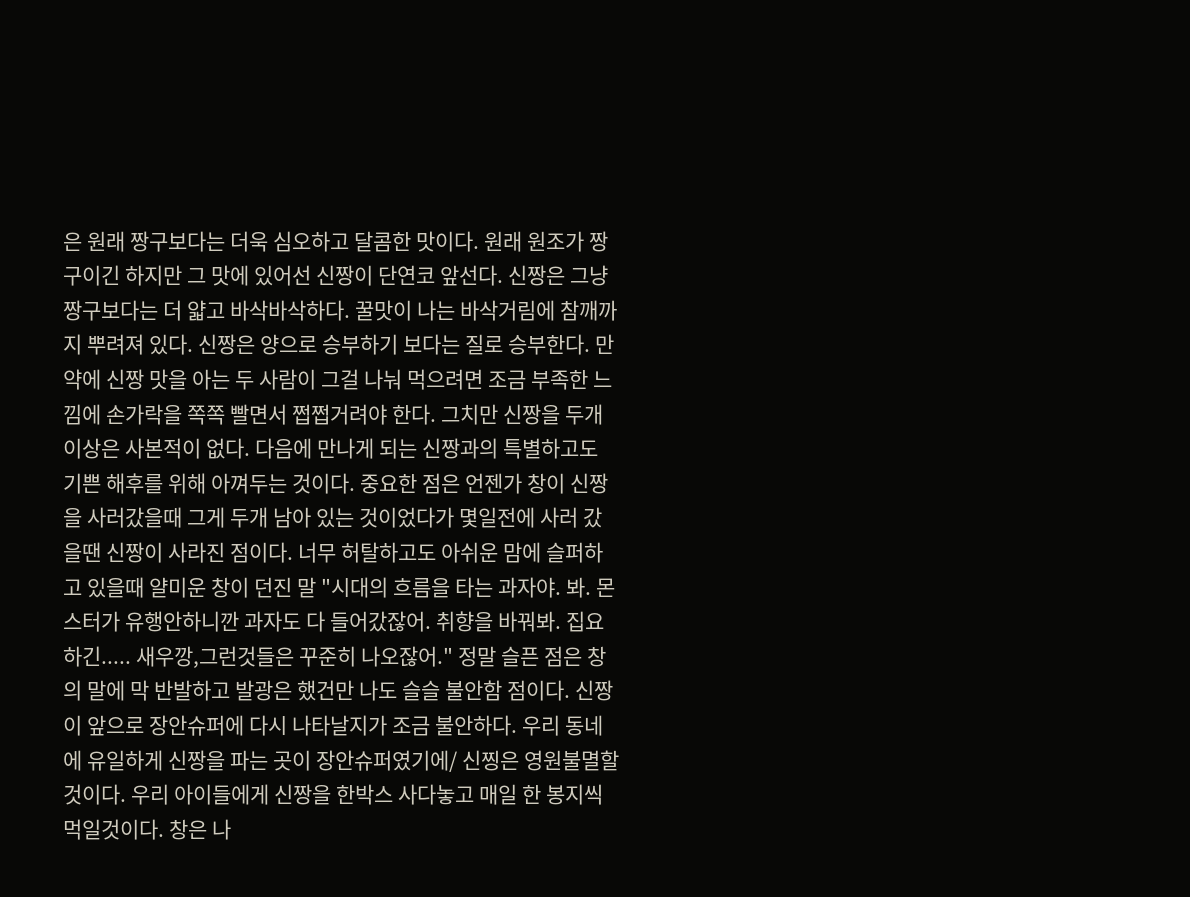은 원래 짱구보다는 더욱 심오하고 달콤한 맛이다. 원래 원조가 짱구이긴 하지만 그 맛에 있어선 신짱이 단연코 앞선다. 신짱은 그냥 짱구보다는 더 얇고 바삭바삭하다. 꿀맛이 나는 바삭거림에 참깨까지 뿌려져 있다. 신짱은 양으로 승부하기 보다는 질로 승부한다. 만약에 신짱 맛을 아는 두 사람이 그걸 나눠 먹으려면 조금 부족한 느낌에 손가락을 쪽쪽 빨면서 쩝쩝거려야 한다. 그치만 신짱을 두개 이상은 사본적이 없다. 다음에 만나게 되는 신짱과의 특별하고도 기쁜 해후를 위해 아껴두는 것이다. 중요한 점은 언젠가 창이 신짱을 사러갔을때 그게 두개 남아 있는 것이었다가 몇일전에 사러 갔을땐 신짱이 사라진 점이다. 너무 허탈하고도 아쉬운 맘에 슬퍼하고 있을때 얄미운 창이 던진 말 "시대의 흐름을 타는 과자야. 봐. 몬스터가 유행안하니깐 과자도 다 들어갔잖어. 취향을 바꿔봐. 집요하긴..... 새우깡,그런것들은 꾸준히 나오잖어." 정말 슬픈 점은 창의 말에 막 반발하고 발광은 했건만 나도 슬슬 불안함 점이다. 신짱이 앞으로 장안슈퍼에 다시 나타날지가 조금 불안하다. 우리 동네에 유일하게 신짱을 파는 곳이 장안슈퍼였기에/ 신찡은 영원불멸할 것이다. 우리 아이들에게 신짱을 한박스 사다놓고 매일 한 봉지씩 먹일것이다. 창은 나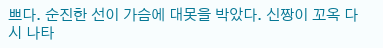쁘다. 순진한 선이 가슴에 대못을 박았다. 신짱이 꼬옥 다시 나타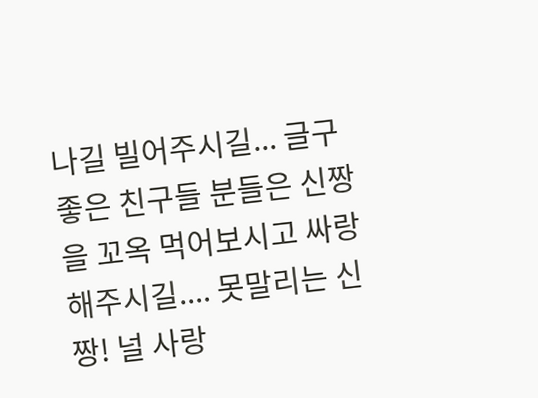나길 빌어주시길... 글구 좋은 친구들 분들은 신짱을 꼬옥 먹어보시고 싸랑해주시길.... 못말리는 신짱! 널 사랑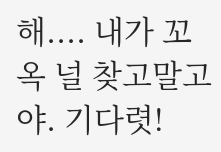해.... 내가 꼬옥 널 찾고말고야. 기다렷!